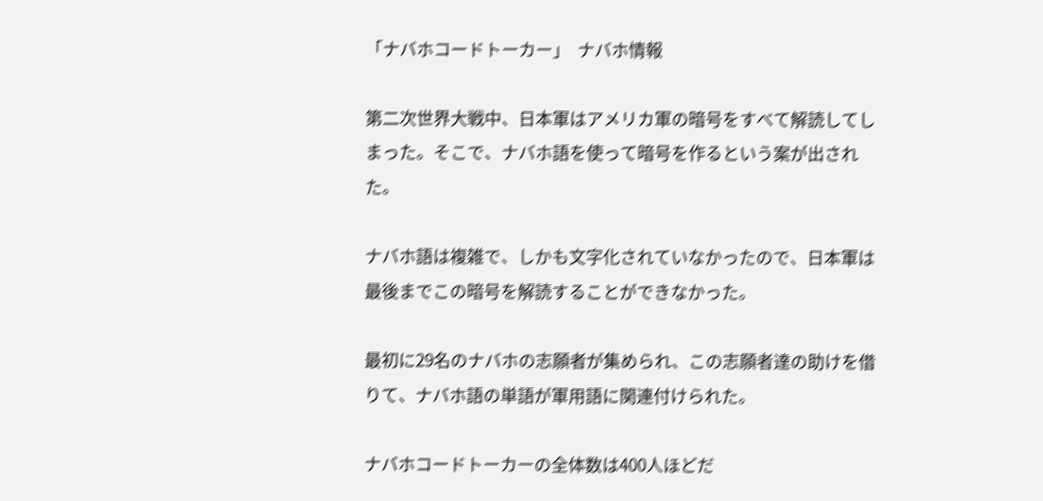「ナバホコードトーカー」  ナバホ情報

第二次世界大戦中、日本軍はアメリカ軍の暗号をすべて解読してしまった。そこで、ナバホ語を使って暗号を作るという案が出された。

ナバホ語は複雑で、しかも文字化されていなかったので、日本軍は最後までこの暗号を解読することができなかった。

最初に29名のナバホの志願者が集められ、この志願者達の助けを借りて、ナバホ語の単語が軍用語に関連付けられた。

ナバホコードトーカーの全体数は400人ほどだ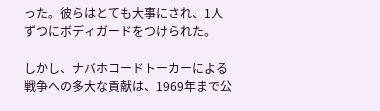った。彼らはとても大事にされ、1人ずつにボディガードをつけられた。

しかし、ナバホコードトーカーによる戦争への多大な貢献は、1969年まで公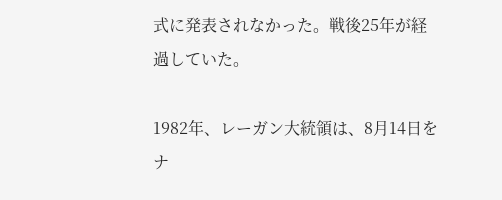式に発表されなかった。戦後25年が経過していた。

1982年、レーガン大統領は、8月14日をナ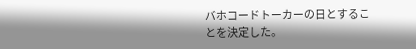バホコードトーカーの日とすることを決定した。